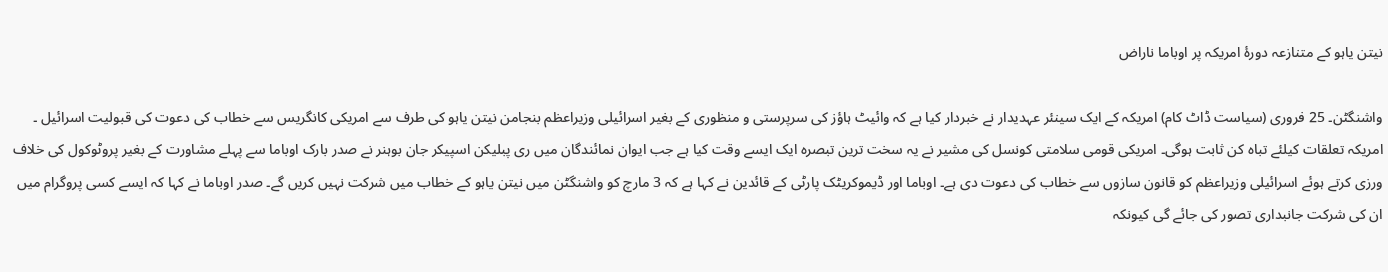نیتن یاہو کے متنازعہ دورۂ امریکہ پر اوباما ناراض

واشنگٹن۔ 25 فروری (سیاست ڈاٹ کام) امریکہ کے ایک سینئر عہدیدار نے خبردار کیا ہے کہ وائیٹ ہاؤز کی سرپرستی و منظوری کے بغیر اسرائیلی وزیراعظم بنجامن نیتن یاہو کی طرف سے امریکی کانگریس سے خطاب کی دعوت کی قبولیت اسرائیل ۔ امریکہ تعلقات کیلئے تباہ کن ثابت ہوگی۔ امریکی قومی سلامتی کونسل کی مشیر نے یہ سخت ترین تبصرہ ایک ایسے وقت کیا ہے جب ایوان نمائندگان میں ری پبلیکن اسپیکر جان بوہنر نے صدر بارک اوباما سے پہلے مشاورت کے بغیر پروٹوکول کی خلاف ورزی کرتے ہوئے اسرائیلی وزیراعظم کو قانون سازوں سے خطاب کی دعوت دی ہے۔ اوباما اور ڈیموکریٹک پارٹی کے قائدین نے کہا ہے کہ 3 مارچ کو واشنگٹن میں نیتن یاہو کے خطاب میں شرکت نہیں کریں گے۔ صدر اوباما نے کہا کہ ایسے کسی پروگرام میں ان کی شرکت جانبداری تصور کی جائے گی کیونکہ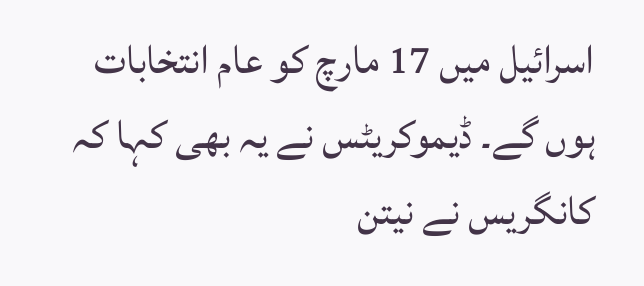اسرائیل میں 17 مارچ کو عام انتخابات ہوں گے۔ ڈیموکریٹس نے یہ بھی کہا کہ کانگریس نے نیتن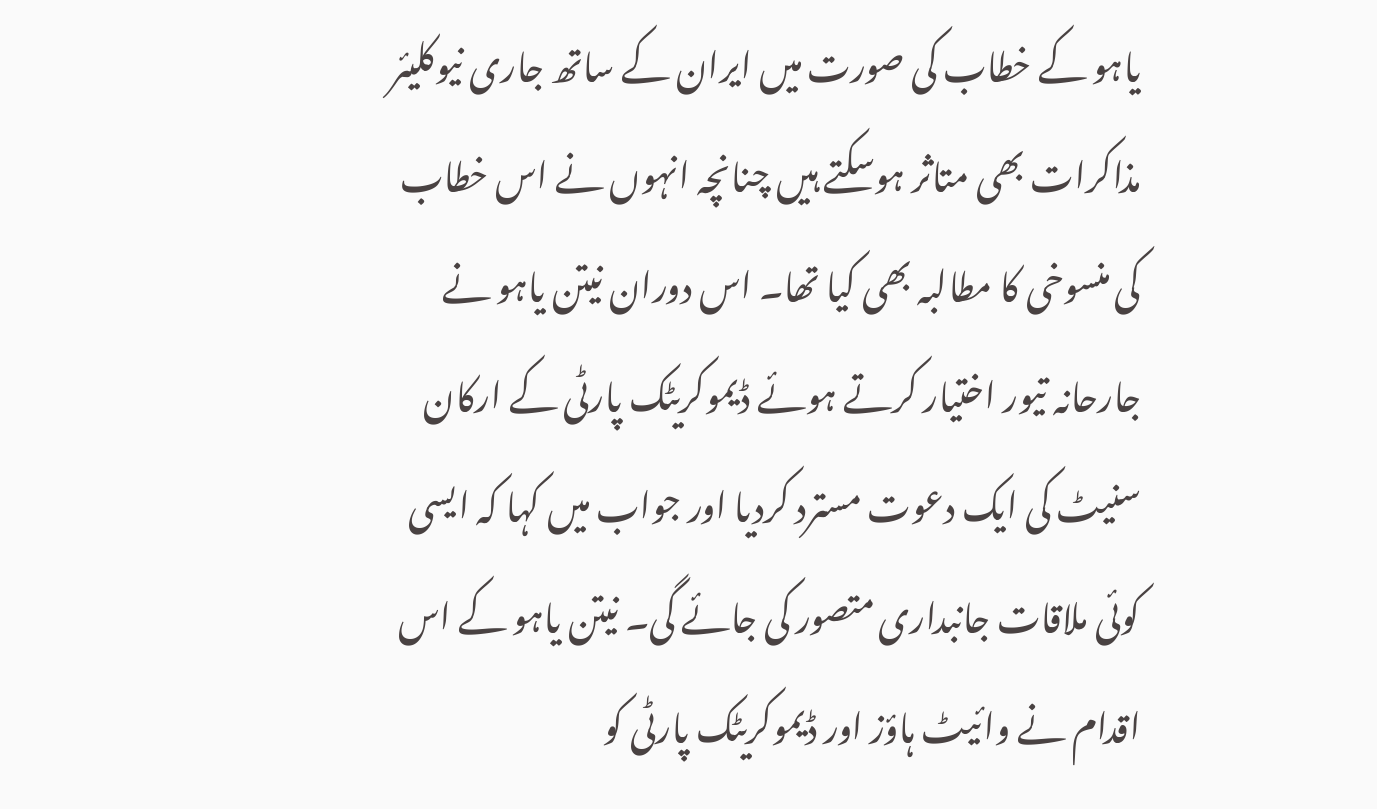یاہو کے خطاب کی صورت میں ایران کے ساتھ جاری نیوکلیئر مذاکرات بھی متاثر ہوسکتے ہیں چنانچہ انہوں نے اس خطاب کی منسوخی کا مطالبہ بھی کیا تھا۔ اس دوران نیتن یاہو نے جارحانہ تیور اختیار کرتے ہوئے ڈیموکریٹک پارٹی کے ارکان سنیٹ کی ایک دعوت مسترد کردیا اور جواب میں کہا کہ ایسی کوئی ملاقات جانبداری متصور کی جائے گی۔ نیتن یاہو کے اس اقدام نے وائیٹ ہاؤز اور ڈیموکریٹک پارٹی کو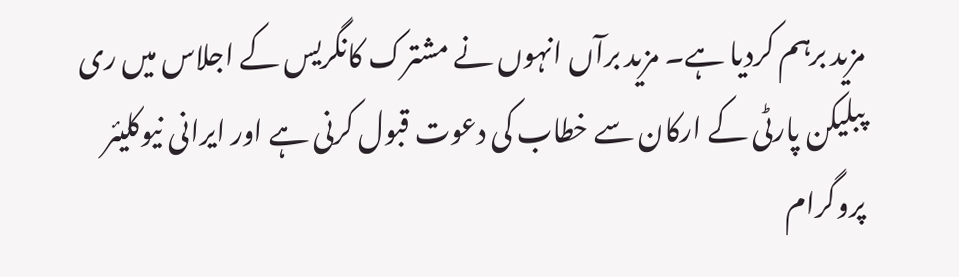مزید برہم کردیا ہے۔ مزید برآں انہوں نے مشترک کانگریس کے اجلاس میں ری پبلیکن پارٹی کے ارکان سے خطاب کی دعوت قبول کرنی ہے اور ایرانی نیوکلیئر پروگرام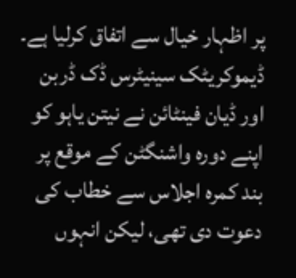پر اظہار خیال سے اتفاق کرلیا ہے۔ ڈیموکریٹک سینیٹرس ڈک ڈربن اور ڈیان فینٹائن نے نیتن یاہو کو اپنے دورہ واشنگٹن کے موقع پر بند کمرہ اجلاس سے خطاب کی دعوت دی تھی، لیکن انہوں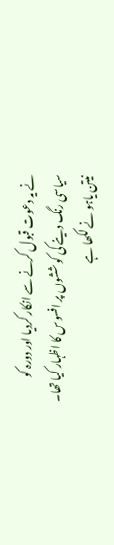نے یہ دعوت قبول کرنے سے انکار کردیا اور دورہ کو سیاسی رنگ دینے کی کوششوں پر افسوس کا اظہار کیا تھا۔ نیتن یاہو نے لکھا ہے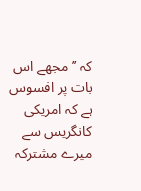کہ ’’مجھے اس بات پر افسوس ہے کہ امریکی کانگریس سے میرے مشترکہ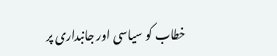خطاب کو سیاسی اور جانبداری پر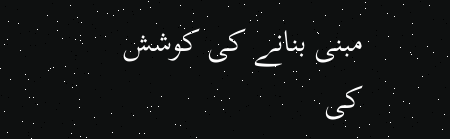مبنی بنانے کی کوشش کی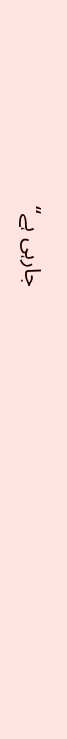جارہی ہے‘‘